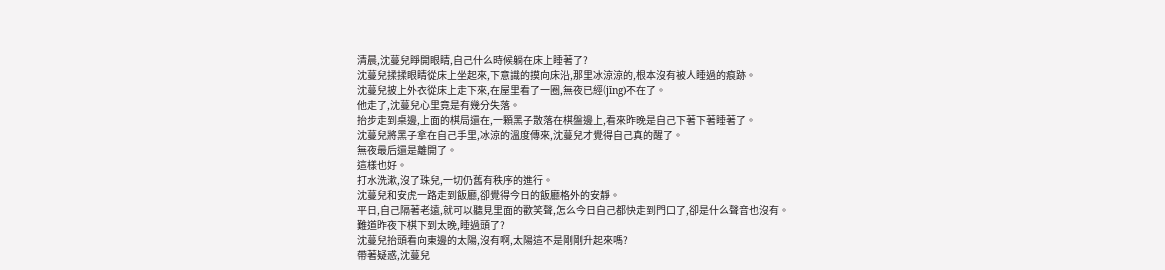清晨,沈蔓兒睜開眼睛,自己什么時候躺在床上睡著了?
沈蔓兒揉揉眼睛從床上坐起來,下意識的摸向床沿,那里冰涼涼的,根本沒有被人睡過的痕跡。
沈蔓兒披上外衣從床上走下來,在屋里看了一圈,無夜已經(jīng)不在了。
他走了,沈蔓兒心里竟是有幾分失落。
抬步走到桌邊,上面的棋局還在,一顆黑子散落在棋盤邊上,看來昨晚是自己下著下著睡著了。
沈蔓兒將黑子拿在自己手里,冰涼的溫度傳來,沈蔓兒才覺得自己真的醒了。
無夜最后還是離開了。
這樣也好。
打水洗漱,沒了珠兒,一切仍舊有秩序的進行。
沈蔓兒和安虎一路走到飯廳,卻覺得今日的飯廳格外的安靜。
平日,自己隔著老遠,就可以聽見里面的歡笑聲,怎么今日自己都快走到門口了,卻是什么聲音也沒有。
難道昨夜下棋下到太晚,睡過頭了?
沈蔓兒抬頭看向東邊的太陽,沒有啊,太陽這不是剛剛升起來嗎?
帶著疑惑,沈蔓兒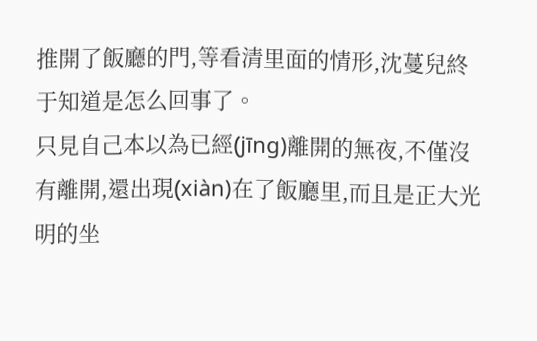推開了飯廳的門,等看清里面的情形,沈蔓兒終于知道是怎么回事了。
只見自己本以為已經(jīng)離開的無夜,不僅沒有離開,還出現(xiàn)在了飯廳里,而且是正大光明的坐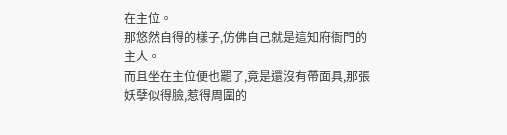在主位。
那悠然自得的樣子,仿佛自己就是這知府衙門的主人。
而且坐在主位便也罷了,竟是還沒有帶面具,那張妖孽似得臉,惹得周圍的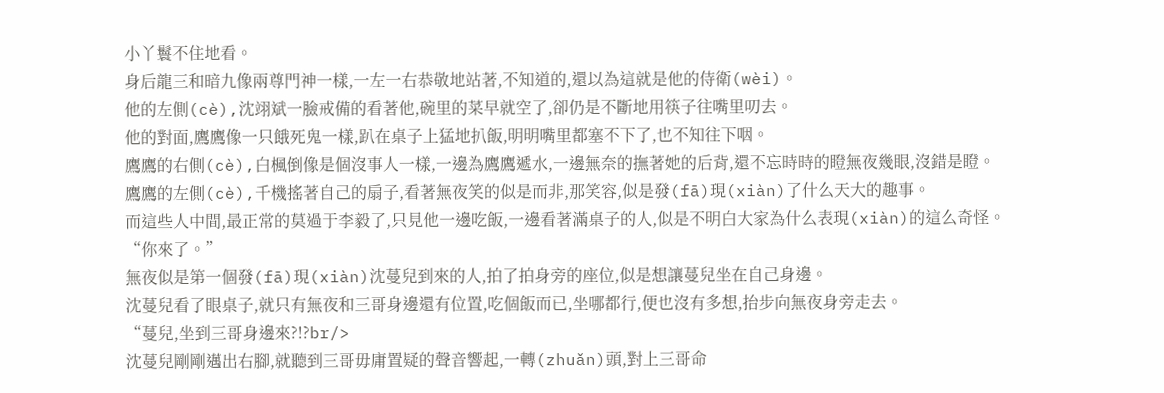小丫鬟不住地看。
身后龍三和暗九像兩尊門神一樣,一左一右恭敬地站著,不知道的,還以為這就是他的侍衛(wèi)。
他的左側(cè),沈翊斌一臉戒備的看著他,碗里的菜早就空了,卻仍是不斷地用筷子往嘴里叨去。
他的對面,鷹鷹像一只餓死鬼一樣,趴在桌子上猛地扒飯,明明嘴里都塞不下了,也不知往下咽。
鷹鷹的右側(cè),白楓倒像是個沒事人一樣,一邊為鷹鷹遞水,一邊無奈的撫著她的后背,還不忘時時的瞪無夜幾眼,沒錯是瞪。
鷹鷹的左側(cè),千機搖著自己的扇子,看著無夜笑的似是而非,那笑容,似是發(fā)現(xiàn)了什么天大的趣事。
而這些人中間,最正常的莫過于李毅了,只見他一邊吃飯,一邊看著滿桌子的人,似是不明白大家為什么表現(xiàn)的這么奇怪。
“你來了。”
無夜似是第一個發(fā)現(xiàn)沈蔓兒到來的人,拍了拍身旁的座位,似是想讓蔓兒坐在自己身邊。
沈蔓兒看了眼桌子,就只有無夜和三哥身邊還有位置,吃個飯而已,坐哪都行,便也沒有多想,抬步向無夜身旁走去。
“蔓兒,坐到三哥身邊來?!?br/>
沈蔓兒剛剛邁出右腳,就聽到三哥毋庸置疑的聲音響起,一轉(zhuǎn)頭,對上三哥命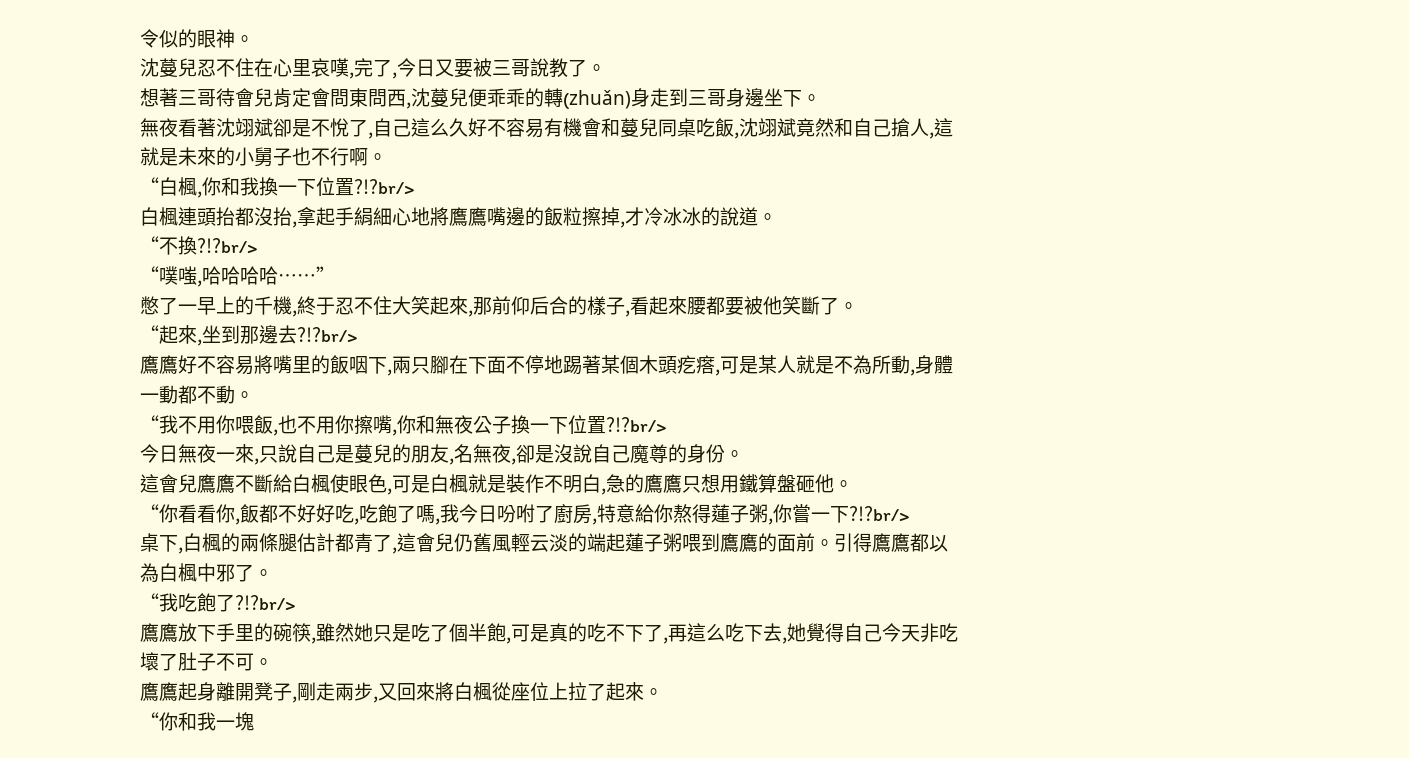令似的眼神。
沈蔓兒忍不住在心里哀嘆,完了,今日又要被三哥說教了。
想著三哥待會兒肯定會問東問西,沈蔓兒便乖乖的轉(zhuǎn)身走到三哥身邊坐下。
無夜看著沈翊斌卻是不悅了,自己這么久好不容易有機會和蔓兒同桌吃飯,沈翊斌竟然和自己搶人,這就是未來的小舅子也不行啊。
“白楓,你和我換一下位置?!?br/>
白楓連頭抬都沒抬,拿起手絹細心地將鷹鷹嘴邊的飯粒擦掉,才冷冰冰的說道。
“不換?!?br/>
“噗嗤,哈哈哈哈……”
憋了一早上的千機,終于忍不住大笑起來,那前仰后合的樣子,看起來腰都要被他笑斷了。
“起來,坐到那邊去?!?br/>
鷹鷹好不容易將嘴里的飯咽下,兩只腳在下面不停地踢著某個木頭疙瘩,可是某人就是不為所動,身體一動都不動。
“我不用你喂飯,也不用你擦嘴,你和無夜公子換一下位置?!?br/>
今日無夜一來,只說自己是蔓兒的朋友,名無夜,卻是沒說自己魔尊的身份。
這會兒鷹鷹不斷給白楓使眼色,可是白楓就是裝作不明白,急的鷹鷹只想用鐵算盤砸他。
“你看看你,飯都不好好吃,吃飽了嗎,我今日吩咐了廚房,特意給你熬得蓮子粥,你嘗一下?!?br/>
桌下,白楓的兩條腿估計都青了,這會兒仍舊風輕云淡的端起蓮子粥喂到鷹鷹的面前。引得鷹鷹都以為白楓中邪了。
“我吃飽了?!?br/>
鷹鷹放下手里的碗筷,雖然她只是吃了個半飽,可是真的吃不下了,再這么吃下去,她覺得自己今天非吃壞了肚子不可。
鷹鷹起身離開凳子,剛走兩步,又回來將白楓從座位上拉了起來。
“你和我一塊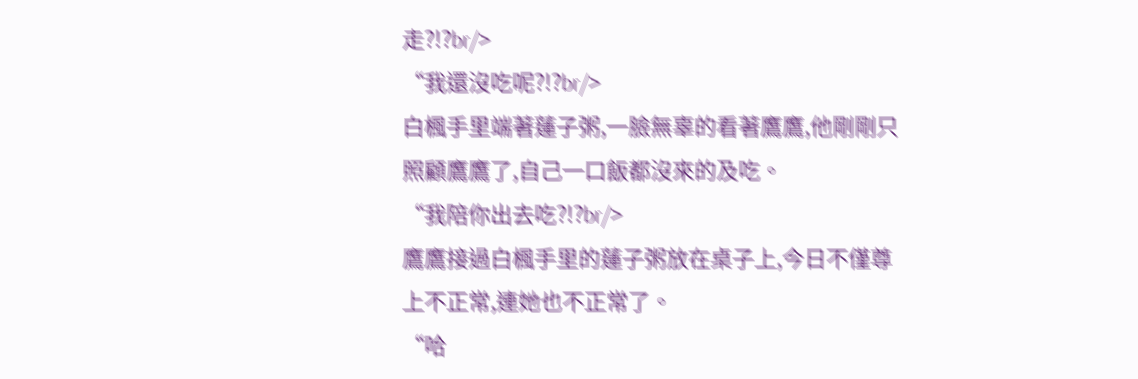走?!?br/>
“我還沒吃呢?!?br/>
白楓手里端著蓮子粥,一臉無辜的看著鷹鷹,他剛剛只照顧鷹鷹了,自己一口飯都沒來的及吃。
“我陪你出去吃?!?br/>
鷹鷹接過白楓手里的蓮子粥放在桌子上,今日不僅尊上不正常,連她也不正常了。
“哈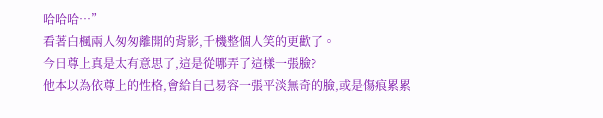哈哈哈…”
看著白楓兩人匆匆離開的背影,千機整個人笑的更歡了。
今日尊上真是太有意思了,這是從哪弄了這樣一張臉?
他本以為依尊上的性格,會給自己易容一張平淡無奇的臉,或是傷痕累累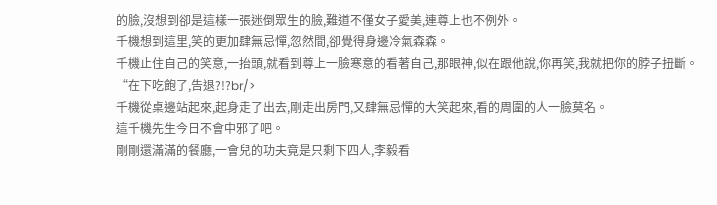的臉,沒想到卻是這樣一張迷倒眾生的臉,難道不僅女子愛美,連尊上也不例外。
千機想到這里,笑的更加肆無忌憚,忽然間,卻覺得身邊冷氣森森。
千機止住自己的笑意,一抬頭,就看到尊上一臉寒意的看著自己,那眼神,似在跟他說,你再笑,我就把你的脖子扭斷。
“在下吃飽了,告退?!?br/>
千機從桌邊站起來,起身走了出去,剛走出房門,又肆無忌憚的大笑起來,看的周圍的人一臉莫名。
這千機先生今日不會中邪了吧。
剛剛還滿滿的餐廳,一會兒的功夫竟是只剩下四人,李毅看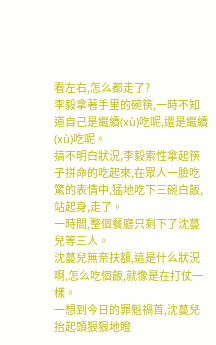看左右,怎么都走了?
李毅拿著手里的碗筷,一時不知道自己是繼續(xù)吃呢,還是繼續(xù)吃呢。
搞不明白狀況,李毅索性拿起筷子拼命的吃起來,在眾人一臉吃驚的表情中,猛地吃下三碗白飯,站起身,走了。
一時間,整個餐廳只剩下了沈蔓兒等三人。
沈蔓兒無奈扶額,這是什么狀況啊,怎么吃個飯,就像是在打仗一樣。
一想到今日的罪魁禍首,沈蔓兒抬起頭狠狠地瞪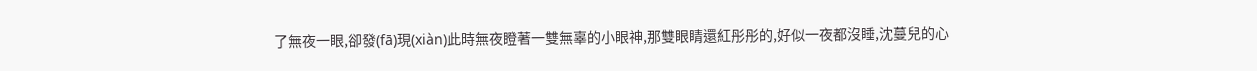了無夜一眼,卻發(fā)現(xiàn)此時無夜瞪著一雙無辜的小眼神,那雙眼睛還紅彤彤的,好似一夜都沒睡,沈蔓兒的心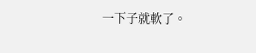一下子就軟了。